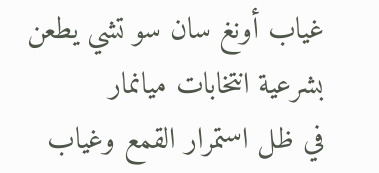غياب أونغ سان سو تشي يطعن بشرعية انتخابات ميانمار
في ظل استمرار القمع وغياب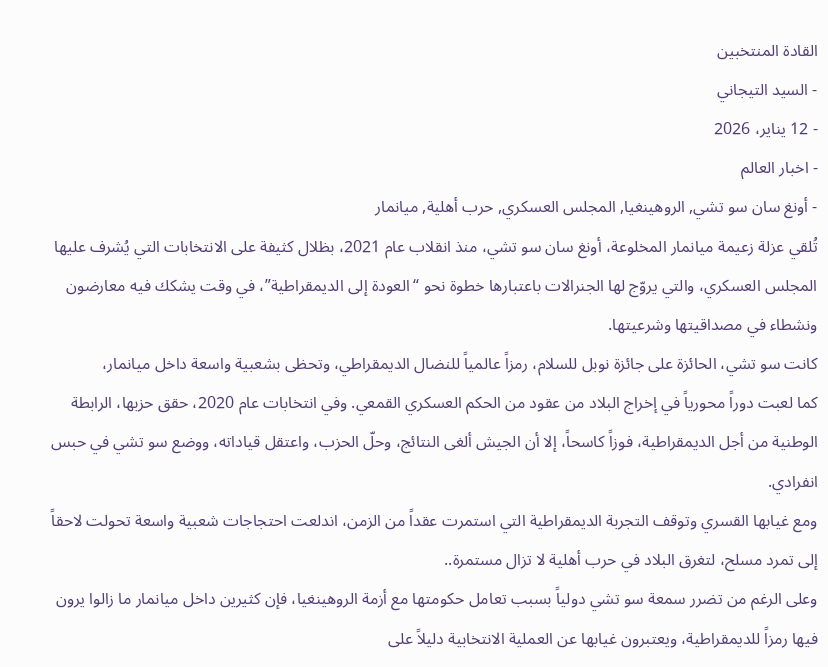القادة المنتخبين
- السيد التيجاني
- 12 يناير، 2026
- اخبار العالم
- أونغ سان سو تشي, الروهينغيا, المجلس العسكري, حرب أهلية, ميانمار
تُلقي عزلة زعيمة ميانمار المخلوعة، أونغ سان سو تشي، منذ انقلاب عام 2021، بظلال كثيفة على الانتخابات التي يُشرف عليها المجلس العسكري، والتي يروّج لها الجنرالات باعتبارها خطوة نحو “العودة إلى الديمقراطية”، في وقت يشكك فيه معارضون ونشطاء في مصداقيتها وشرعيتها.
كانت سو تشي، الحائزة على جائزة نوبل للسلام، رمزاً عالمياً للنضال الديمقراطي، وتحظى بشعبية واسعة داخل ميانمار،
كما لعبت دوراً محورياً في إخراج البلاد من عقود من الحكم العسكري القمعي. وفي انتخابات عام 2020، حقق حزبها، الرابطة الوطنية من أجل الديمقراطية، فوزاً كاسحاً، إلا أن الجيش ألغى النتائج، وحلّ الحزب، واعتقل قياداته، ووضع سو تشي في حبس انفرادي.
ومع غيابها القسري وتوقف التجربة الديمقراطية التي استمرت عقداً من الزمن، اندلعت احتجاجات شعبية واسعة تحولت لاحقاً إلى تمرد مسلح، لتغرق البلاد في حرب أهلية لا تزال مستمرة..
وعلى الرغم من تضرر سمعة سو تشي دولياً بسبب تعامل حكومتها مع أزمة الروهينغيا، فإن كثيرين داخل ميانمار ما زالوا يرون فيها رمزاً للديمقراطية، ويعتبرون غيابها عن العملية الانتخابية دليلاً على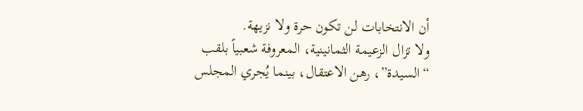أن الانتخابات لن تكون حرة ولا نزيهة.
ولا تزال الزعيمة الثمانينية، المعروفة شعبياً بلقب “السيدة”، رهن الاعتقال، بينما يُجري المجلس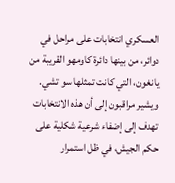العسكري انتخابات على مراحل في دوائر، من بينها دائرة كاومهو القريبة من يانغون، التي كانت تمثلها سو تشي.
ويشير مراقبون إلى أن هذه الانتخابات تهدف إلى إضفاء شرعية شكلية على حكم الجيش، في ظل استمرار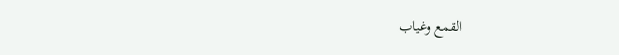القمع وغياب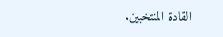القادة المنتخبين.